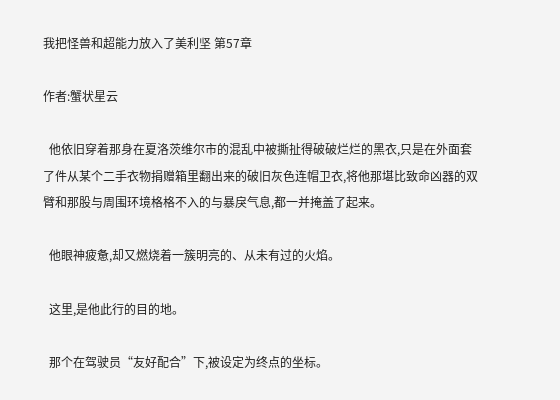我把怪兽和超能力放入了美利坚 第57章

作者:蟹状星云

  他依旧穿着那身在夏洛茨维尔市的混乱中被撕扯得破破烂烂的黑衣,只是在外面套了件从某个二手衣物捐赠箱里翻出来的破旧灰色连帽卫衣,将他那堪比致命凶器的双臂和那股与周围环境格格不入的与暴戾气息,都一并掩盖了起来。

  他眼神疲惫,却又燃烧着一簇明亮的、从未有过的火焰。

  这里,是他此行的目的地。

  那个在驾驶员“友好配合”下,被设定为终点的坐标。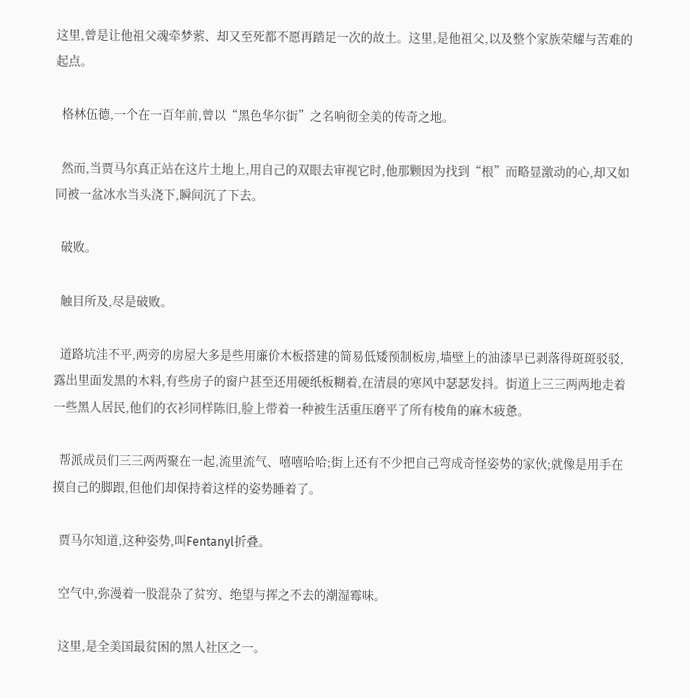这里,曾是让他祖父魂牵梦萦、却又至死都不愿再踏足一次的故土。这里,是他祖父,以及整个家族荣耀与苦难的起点。

  格林伍德,一个在一百年前,曾以“黑色华尔街”之名响彻全美的传奇之地。

  然而,当贾马尔真正站在这片土地上,用自己的双眼去审视它时,他那颗因为找到“根”而略显激动的心,却又如同被一盆冰水当头浇下,瞬间沉了下去。

  破败。

  触目所及,尽是破败。

  道路坑洼不平,两旁的房屋大多是些用廉价木板搭建的简易低矮预制板房,墙壁上的油漆早已剥落得斑斑驳驳,露出里面发黑的木料,有些房子的窗户甚至还用硬纸板糊着,在清晨的寒风中瑟瑟发抖。街道上三三两两地走着一些黑人居民,他们的衣衫同样陈旧,脸上带着一种被生活重压磨平了所有棱角的麻木疲惫。

  帮派成员们三三两两聚在一起,流里流气、嘻嘻哈哈;街上还有不少把自己弯成奇怪姿势的家伙;就像是用手在摸自己的脚跟,但他们却保持着这样的姿势睡着了。

  贾马尔知道,这种姿势,叫Fentanyl折叠。

  空气中,弥漫着一股混杂了贫穷、绝望与挥之不去的潮湿霉味。

  这里,是全美国最贫困的黑人社区之一。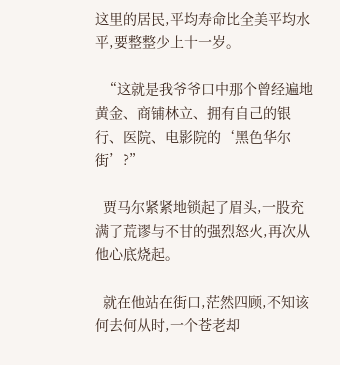这里的居民,平均寿命比全美平均水平,要整整少上十一岁。

  “这就是我爷爷口中那个曾经遍地黄金、商铺林立、拥有自己的银行、医院、电影院的‘黑色华尔街’?”

  贾马尔紧紧地锁起了眉头,一股充满了荒谬与不甘的强烈怒火,再次从他心底烧起。

  就在他站在街口,茫然四顾,不知该何去何从时,一个苍老却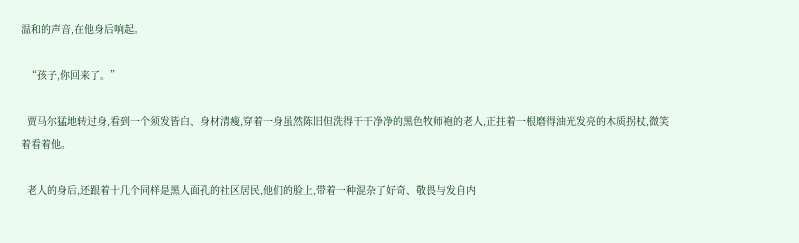温和的声音,在他身后响起。

  “孩子,你回来了。”

  贾马尔猛地转过身,看到一个须发皆白、身材清瘦,穿着一身虽然陈旧但洗得干干净净的黑色牧师袍的老人,正拄着一根磨得油光发亮的木质拐杖,微笑着看着他。

  老人的身后,还跟着十几个同样是黑人面孔的社区居民,他们的脸上,带着一种混杂了好奇、敬畏与发自内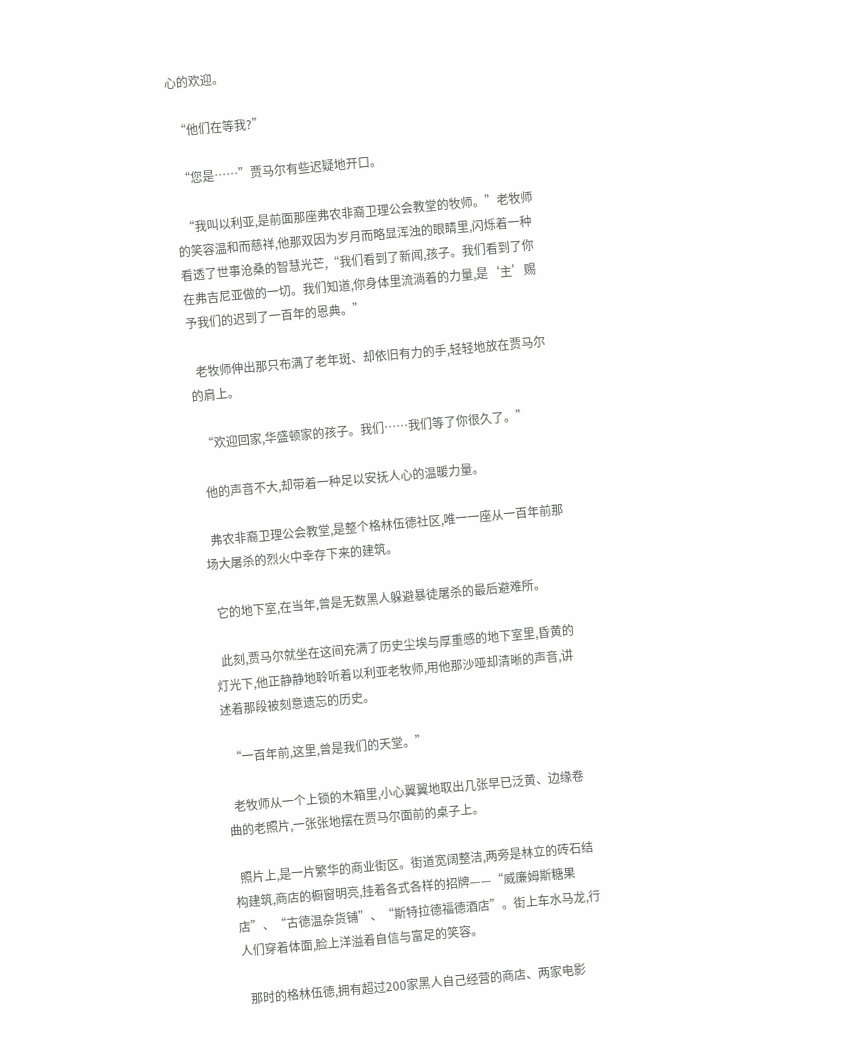心的欢迎。

  “他们在等我?”

  “您是……”贾马尔有些迟疑地开口。

  “我叫以利亚,是前面那座弗农非裔卫理公会教堂的牧师。”老牧师的笑容温和而慈祥,他那双因为岁月而略显浑浊的眼睛里,闪烁着一种看透了世事沧桑的智慧光芒,“我们看到了新闻,孩子。我们看到了你在弗吉尼亚做的一切。我们知道,你身体里流淌着的力量,是‘主’赐予我们的迟到了一百年的恩典。”

  老牧师伸出那只布满了老年斑、却依旧有力的手,轻轻地放在贾马尔的肩上。

  “欢迎回家,华盛顿家的孩子。我们……我们等了你很久了。”

  他的声音不大,却带着一种足以安抚人心的温暖力量。

  弗农非裔卫理公会教堂,是整个格林伍德社区,唯一一座从一百年前那场大屠杀的烈火中幸存下来的建筑。

  它的地下室,在当年,曾是无数黑人躲避暴徒屠杀的最后避难所。

  此刻,贾马尔就坐在这间充满了历史尘埃与厚重感的地下室里,昏黄的灯光下,他正静静地聆听着以利亚老牧师,用他那沙哑却清晰的声音,讲述着那段被刻意遗忘的历史。

  “一百年前,这里,曾是我们的天堂。”

  老牧师从一个上锁的木箱里,小心翼翼地取出几张早已泛黄、边缘卷曲的老照片,一张张地摆在贾马尔面前的桌子上。

  照片上,是一片繁华的商业街区。街道宽阔整洁,两旁是林立的砖石结构建筑,商店的橱窗明亮,挂着各式各样的招牌——“威廉姆斯糖果店”、“古德温杂货铺”、“斯特拉德福德酒店”。街上车水马龙,行人们穿着体面,脸上洋溢着自信与富足的笑容。

  那时的格林伍德,拥有超过200家黑人自己经营的商店、两家电影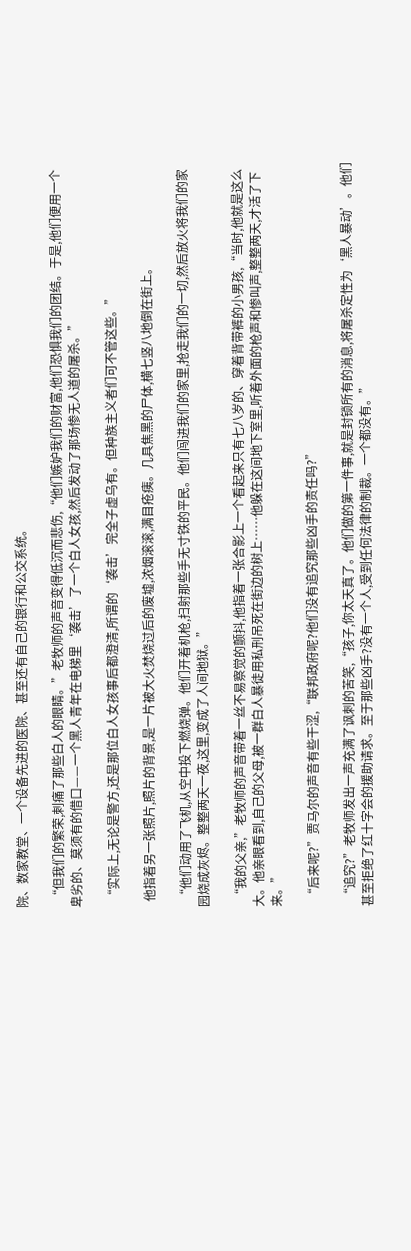院、数家教堂、一个设备先进的医院、甚至还有自己的银行和公交系统。

  “但我们的繁荣,刺痛了那些白人的眼睛。”老牧师的声音变得低沉而悲伤,“他们嫉妒我们的财富,他们恐惧我们的团结。于是,他们便用一个卑劣的、莫须有的借口——一个黑人青年在电梯里‘袭击’了一个白人女孩,然后发动了那场惨无人道的屠杀。”

  “实际上,无论是警方,还是那位白人女孩事后都澄清,所谓的‘袭击’完全子虚乌有。但种族主义者们可不管这些。”

  他指着另一张照片,照片的背景,是一片被大火焚烧过后的废墟,浓烟滚滚,满目疮痍。几具焦黑的尸体,横七竖八地倒在街上。

  “他们动用了飞机,从空中投下燃烧弹。他们开着机枪,扫射那些手无寸铁的平民。他们闯进我们的家里,抢走我们的一切,然后放火将我们的家园烧成灰烬。整整两天一夜,这里,变成了人间地狱。”

  “我的父亲,”老牧师的声音带着一丝不易察觉的颤抖,他指着一张合影上一个看起来只有七八岁的、穿着背带裤的小男孩,“当时,他就是这么大。他亲眼看到,自己的父母,被一群白人暴徒用私刑吊死在街边的树上……他躲在这间地下室里,听着外面的枪声和惨叫声,整整两天,才活了下来。”

  “后来呢?”贾马尔的声音有些干涩,“联邦政府呢?他们没有追究那些凶手的责任吗?”

  “追究?”老牧师发出一声充满了讽刺的苦笑,“孩子,你太天真了。他们做的第一件事,就是封锁所有的消息,将屠杀定性为‘黑人暴动’。他们甚至拒绝了红十字会的援助请求。至于那些凶手?没有一个人,受到任何法律的制裁。一个都没有。”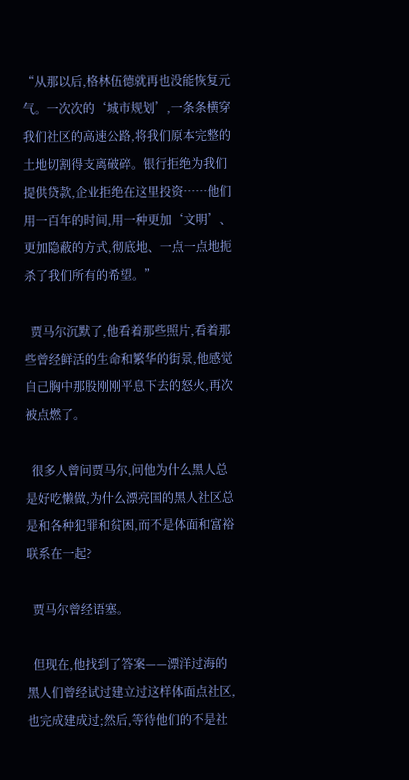“从那以后,格林伍德就再也没能恢复元气。一次次的‘城市规划’,一条条横穿我们社区的高速公路,将我们原本完整的土地切割得支离破碎。银行拒绝为我们提供贷款,企业拒绝在这里投资……他们用一百年的时间,用一种更加‘文明’、更加隐蔽的方式,彻底地、一点一点地扼杀了我们所有的希望。”

  贾马尔沉默了,他看着那些照片,看着那些曾经鲜活的生命和繁华的街景,他感觉自己胸中那股刚刚平息下去的怒火,再次被点燃了。

  很多人曾问贾马尔,问他为什么黑人总是好吃懒做,为什么漂亮国的黑人社区总是和各种犯罪和贫困,而不是体面和富裕联系在一起?

  贾马尔曾经语塞。

  但现在,他找到了答案——漂洋过海的黑人们曾经试过建立过这样体面点社区,也完成建成过;然后,等待他们的不是社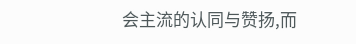会主流的认同与赞扬,而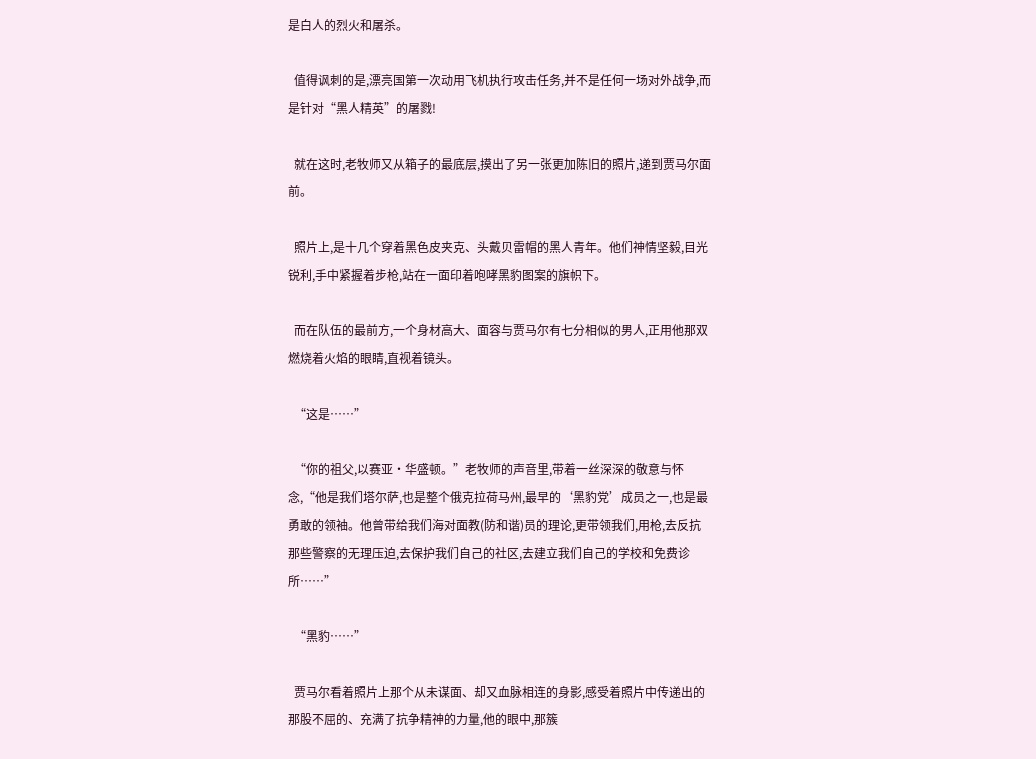是白人的烈火和屠杀。

  值得讽刺的是,漂亮国第一次动用飞机执行攻击任务,并不是任何一场对外战争,而是针对“黑人精英”的屠戮!

  就在这时,老牧师又从箱子的最底层,摸出了另一张更加陈旧的照片,递到贾马尔面前。

  照片上,是十几个穿着黑色皮夹克、头戴贝雷帽的黑人青年。他们神情坚毅,目光锐利,手中紧握着步枪,站在一面印着咆哮黑豹图案的旗帜下。

  而在队伍的最前方,一个身材高大、面容与贾马尔有七分相似的男人,正用他那双燃烧着火焰的眼睛,直视着镜头。

  “这是……”

  “你的祖父,以赛亚·华盛顿。”老牧师的声音里,带着一丝深深的敬意与怀念,“他是我们塔尔萨,也是整个俄克拉荷马州,最早的‘黑豹党’成员之一,也是最勇敢的领袖。他曾带给我们海对面教(防和谐)员的理论,更带领我们,用枪,去反抗那些警察的无理压迫,去保护我们自己的社区,去建立我们自己的学校和免费诊所……”

  “黑豹……”

  贾马尔看着照片上那个从未谋面、却又血脉相连的身影,感受着照片中传递出的那股不屈的、充满了抗争精神的力量,他的眼中,那簇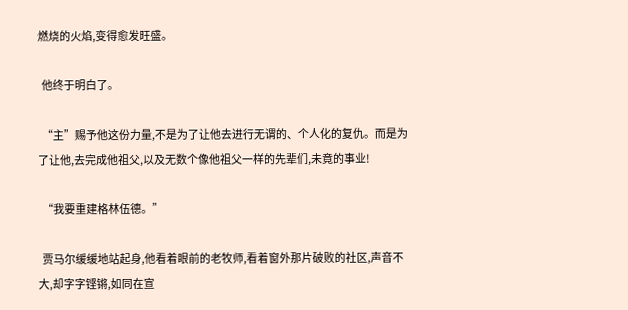燃烧的火焰,变得愈发旺盛。

  他终于明白了。

  “主”赐予他这份力量,不是为了让他去进行无谓的、个人化的复仇。而是为了让他,去完成他祖父,以及无数个像他祖父一样的先辈们,未竟的事业!

  “我要重建格林伍德。”

  贾马尔缓缓地站起身,他看着眼前的老牧师,看着窗外那片破败的社区,声音不大,却字字铿锵,如同在宣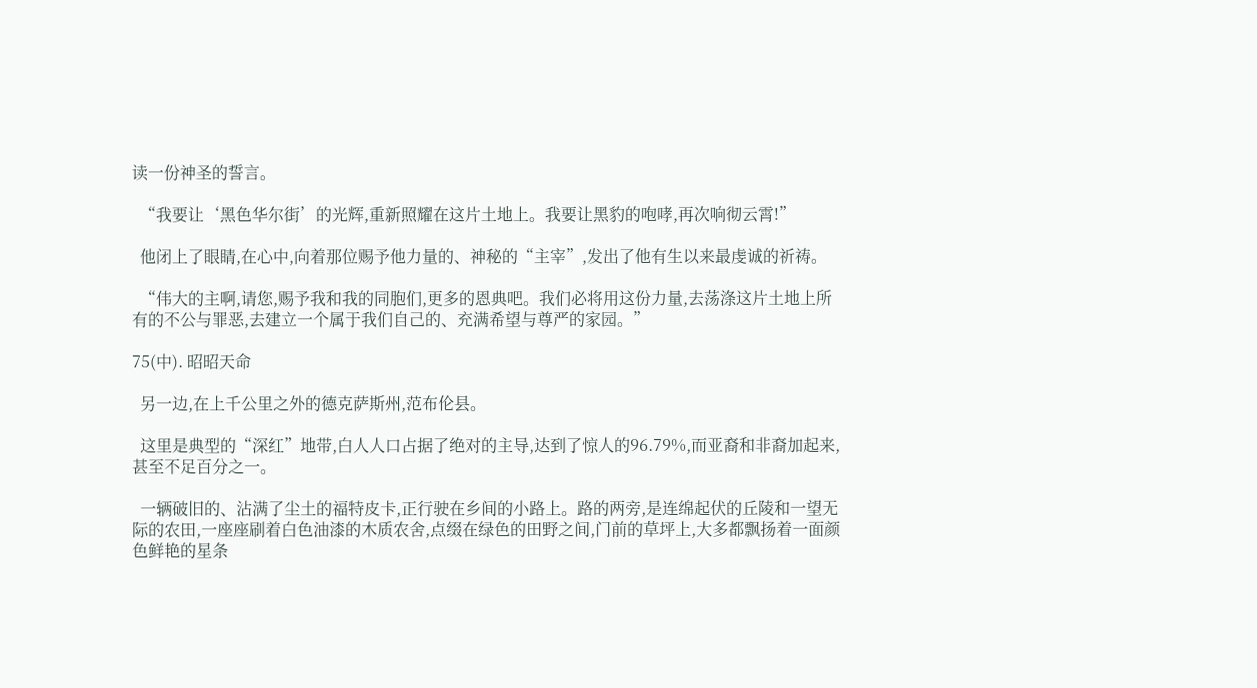读一份神圣的誓言。

  “我要让‘黑色华尔街’的光辉,重新照耀在这片土地上。我要让黑豹的咆哮,再次响彻云霄!”

  他闭上了眼睛,在心中,向着那位赐予他力量的、神秘的“主宰”,发出了他有生以来最虔诚的祈祷。

  “伟大的主啊,请您,赐予我和我的同胞们,更多的恩典吧。我们必将用这份力量,去荡涤这片土地上所有的不公与罪恶,去建立一个属于我们自己的、充满希望与尊严的家园。”

75(中). 昭昭天命

  另一边,在上千公里之外的德克萨斯州,范布伦县。

  这里是典型的“深红”地带,白人人口占据了绝对的主导,达到了惊人的96.79%,而亚裔和非裔加起来,甚至不足百分之一。

  一辆破旧的、沾满了尘土的福特皮卡,正行驶在乡间的小路上。路的两旁,是连绵起伏的丘陵和一望无际的农田,一座座刷着白色油漆的木质农舍,点缀在绿色的田野之间,门前的草坪上,大多都飘扬着一面颜色鲜艳的星条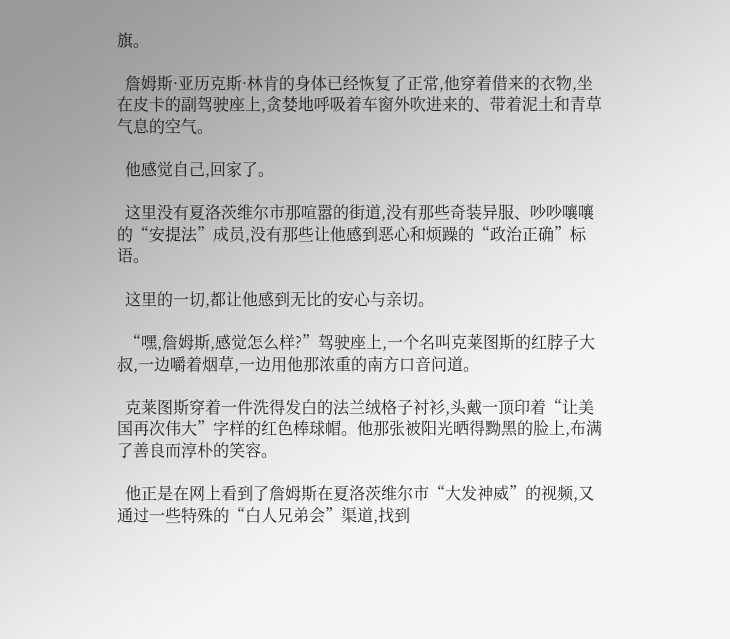旗。

  詹姆斯·亚历克斯·林肯的身体已经恢复了正常,他穿着借来的衣物,坐在皮卡的副驾驶座上,贪婪地呼吸着车窗外吹进来的、带着泥土和青草气息的空气。

  他感觉自己,回家了。

  这里没有夏洛茨维尔市那喧嚣的街道,没有那些奇装异服、吵吵嚷嚷的“安提法”成员,没有那些让他感到恶心和烦躁的“政治正确”标语。

  这里的一切,都让他感到无比的安心与亲切。

  “嘿,詹姆斯,感觉怎么样?”驾驶座上,一个名叫克莱图斯的红脖子大叔,一边嚼着烟草,一边用他那浓重的南方口音问道。

  克莱图斯穿着一件洗得发白的法兰绒格子衬衫,头戴一顶印着“让美国再次伟大”字样的红色棒球帽。他那张被阳光晒得黝黑的脸上,布满了善良而淳朴的笑容。

  他正是在网上看到了詹姆斯在夏洛茨维尔市“大发神威”的视频,又通过一些特殊的“白人兄弟会”渠道,找到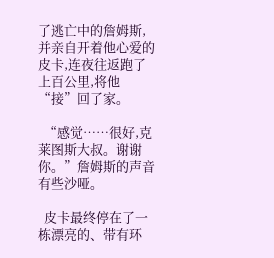了逃亡中的詹姆斯,并亲自开着他心爱的皮卡,连夜往返跑了上百公里,将他“接”回了家。

  “感觉……很好,克莱图斯大叔。谢谢你。”詹姆斯的声音有些沙哑。

  皮卡最终停在了一栋漂亮的、带有环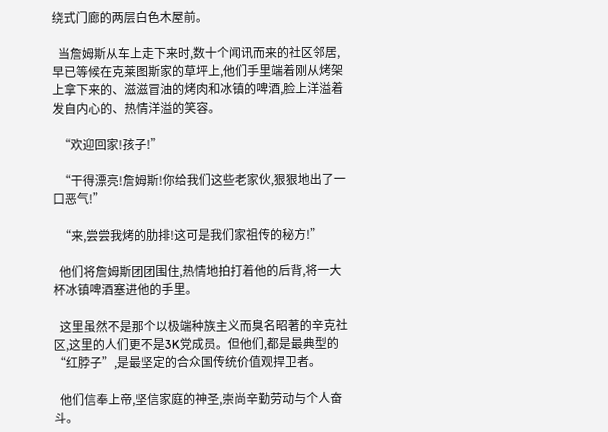绕式门廊的两层白色木屋前。

  当詹姆斯从车上走下来时,数十个闻讯而来的社区邻居,早已等候在克莱图斯家的草坪上,他们手里端着刚从烤架上拿下来的、滋滋冒油的烤肉和冰镇的啤酒,脸上洋溢着发自内心的、热情洋溢的笑容。

  “欢迎回家!孩子!”

  “干得漂亮!詹姆斯!你给我们这些老家伙,狠狠地出了一口恶气!”

  “来,尝尝我烤的肋排!这可是我们家祖传的秘方!”

  他们将詹姆斯团团围住,热情地拍打着他的后背,将一大杯冰镇啤酒塞进他的手里。

  这里虽然不是那个以极端种族主义而臭名昭著的辛克社区,这里的人们更不是3K党成员。但他们,都是最典型的“红脖子”,是最坚定的合众国传统价值观捍卫者。

  他们信奉上帝,坚信家庭的神圣,崇尚辛勤劳动与个人奋斗。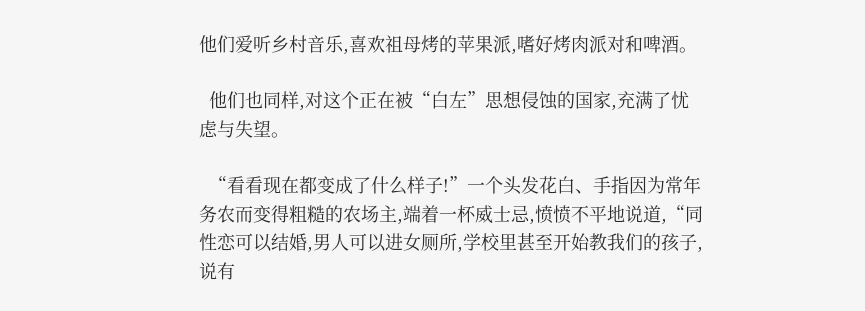他们爱听乡村音乐,喜欢祖母烤的苹果派,嗜好烤肉派对和啤酒。

  他们也同样,对这个正在被“白左”思想侵蚀的国家,充满了忧虑与失望。

  “看看现在都变成了什么样子!”一个头发花白、手指因为常年务农而变得粗糙的农场主,端着一杯威士忌,愤愤不平地说道,“同性恋可以结婚,男人可以进女厕所,学校里甚至开始教我们的孩子,说有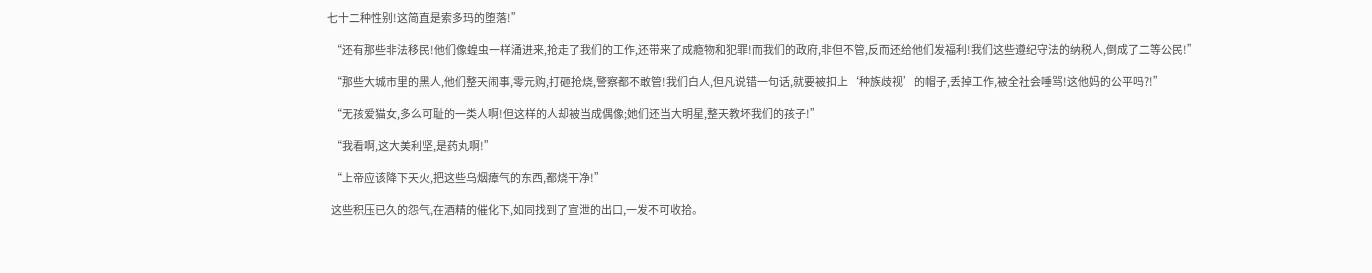七十二种性别!这简直是索多玛的堕落!”

  “还有那些非法移民!他们像蝗虫一样涌进来,抢走了我们的工作,还带来了成瘾物和犯罪!而我们的政府,非但不管,反而还给他们发福利!我们这些遵纪守法的纳税人,倒成了二等公民!”

  “那些大城市里的黑人,他们整天闹事,零元购,打砸抢烧,警察都不敢管!我们白人,但凡说错一句话,就要被扣上‘种族歧视’的帽子,丢掉工作,被全社会唾骂!这他妈的公平吗?!”

  “无孩爱猫女,多么可耻的一类人啊!但这样的人却被当成偶像;她们还当大明星,整天教坏我们的孩子!”

  “我看啊,这大美利坚,是药丸啊!”

  “上帝应该降下天火,把这些乌烟瘴气的东西,都烧干净!”

  这些积压已久的怨气,在酒精的催化下,如同找到了宣泄的出口,一发不可收拾。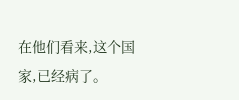在他们看来,这个国家,已经病了。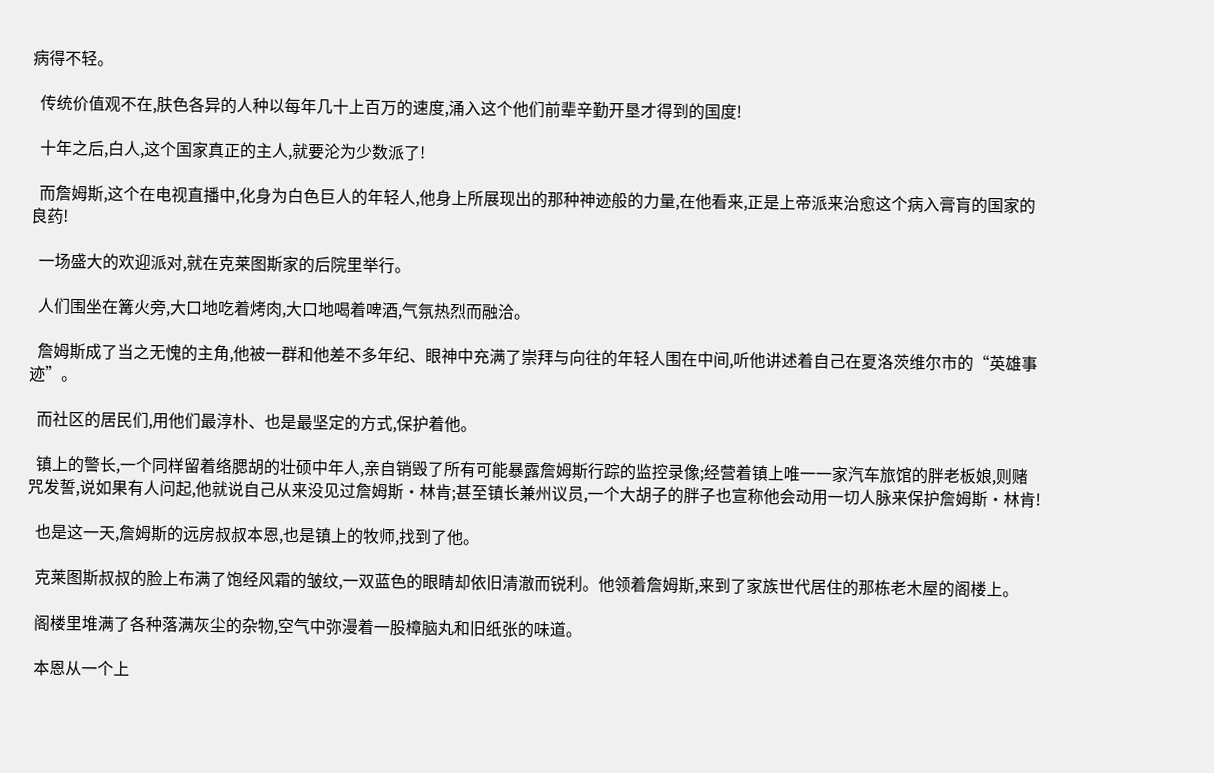病得不轻。

  传统价值观不在,肤色各异的人种以每年几十上百万的速度,涌入这个他们前辈辛勤开垦才得到的国度!

  十年之后,白人,这个国家真正的主人,就要沦为少数派了!

  而詹姆斯,这个在电视直播中,化身为白色巨人的年轻人,他身上所展现出的那种神迹般的力量,在他看来,正是上帝派来治愈这个病入膏肓的国家的良药!

  一场盛大的欢迎派对,就在克莱图斯家的后院里举行。

  人们围坐在篝火旁,大口地吃着烤肉,大口地喝着啤酒,气氛热烈而融洽。

  詹姆斯成了当之无愧的主角,他被一群和他差不多年纪、眼神中充满了崇拜与向往的年轻人围在中间,听他讲述着自己在夏洛茨维尔市的“英雄事迹”。

  而社区的居民们,用他们最淳朴、也是最坚定的方式,保护着他。

  镇上的警长,一个同样留着络腮胡的壮硕中年人,亲自销毁了所有可能暴露詹姆斯行踪的监控录像;经营着镇上唯一一家汽车旅馆的胖老板娘,则赌咒发誓,说如果有人问起,他就说自己从来没见过詹姆斯·林肯;甚至镇长兼州议员,一个大胡子的胖子也宣称他会动用一切人脉来保护詹姆斯·林肯!

  也是这一天,詹姆斯的远房叔叔本恩,也是镇上的牧师,找到了他。

  克莱图斯叔叔的脸上布满了饱经风霜的皱纹,一双蓝色的眼睛却依旧清澈而锐利。他领着詹姆斯,来到了家族世代居住的那栋老木屋的阁楼上。

  阁楼里堆满了各种落满灰尘的杂物,空气中弥漫着一股樟脑丸和旧纸张的味道。

  本恩从一个上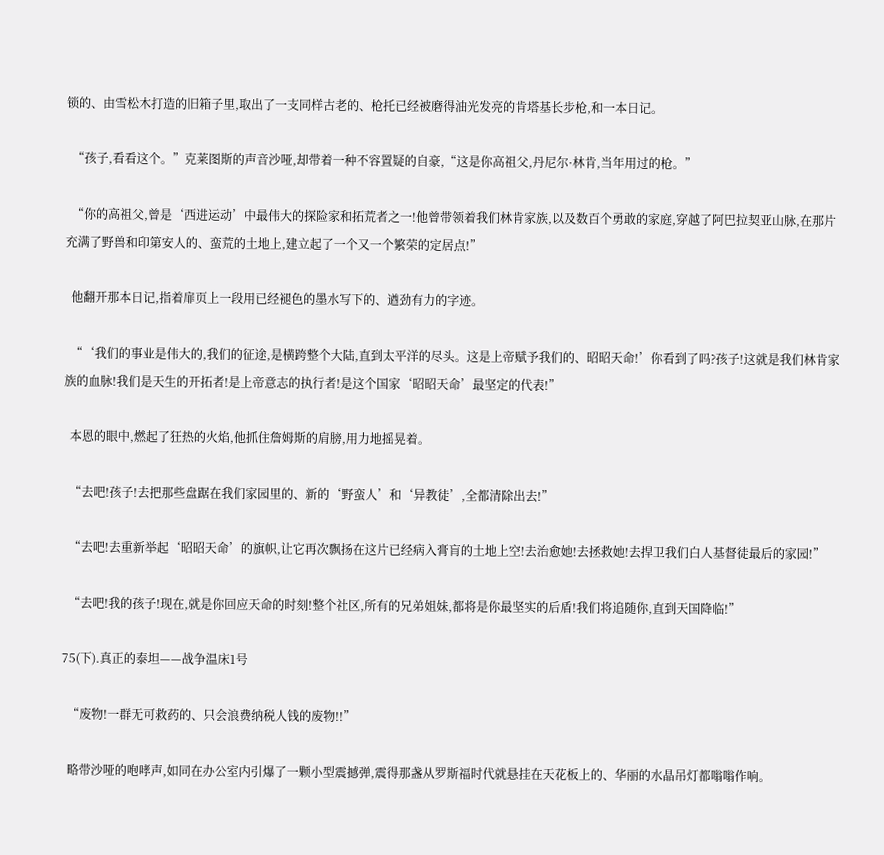锁的、由雪松木打造的旧箱子里,取出了一支同样古老的、枪托已经被磨得油光发亮的肯塔基长步枪,和一本日记。

  “孩子,看看这个。”克莱图斯的声音沙哑,却带着一种不容置疑的自豪,“这是你高祖父,丹尼尔·林肯,当年用过的枪。”

  “你的高祖父,曾是‘西进运动’中最伟大的探险家和拓荒者之一!他曾带领着我们林肯家族,以及数百个勇敢的家庭,穿越了阿巴拉契亚山脉,在那片充满了野兽和印第安人的、蛮荒的土地上,建立起了一个又一个繁荣的定居点!”

  他翻开那本日记,指着扉页上一段用已经褪色的墨水写下的、遒劲有力的字迹。

  “‘我们的事业是伟大的,我们的征途,是横跨整个大陆,直到太平洋的尽头。这是上帝赋予我们的、昭昭天命!’你看到了吗?孩子!这就是我们林肯家族的血脉!我们是天生的开拓者!是上帝意志的执行者!是这个国家‘昭昭天命’最坚定的代表!”

  本恩的眼中,燃起了狂热的火焰,他抓住詹姆斯的肩膀,用力地摇晃着。

  “去吧!孩子!去把那些盘踞在我们家园里的、新的‘野蛮人’和‘异教徒’,全都清除出去!”

  “去吧!去重新举起‘昭昭天命’的旗帜,让它再次飘扬在这片已经病入膏肓的土地上空!去治愈她!去拯救她!去捍卫我们白人基督徒最后的家园!”

  “去吧!我的孩子!现在,就是你回应天命的时刻!整个社区,所有的兄弟姐妹,都将是你最坚实的后盾!我们将追随你,直到天国降临!”

75(下).真正的泰坦——战争温床1号

  “废物!一群无可救药的、只会浪费纳税人钱的废物!!”

  略带沙哑的咆哮声,如同在办公室内引爆了一颗小型震撼弹,震得那盏从罗斯福时代就悬挂在天花板上的、华丽的水晶吊灯都嗡嗡作响。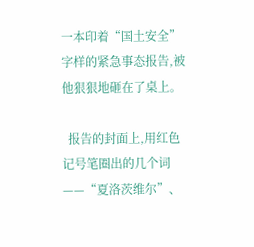一本印着“国土安全”字样的紧急事态报告,被他狠狠地砸在了桌上。

  报告的封面上,用红色记号笔圈出的几个词——“夏洛茨维尔”、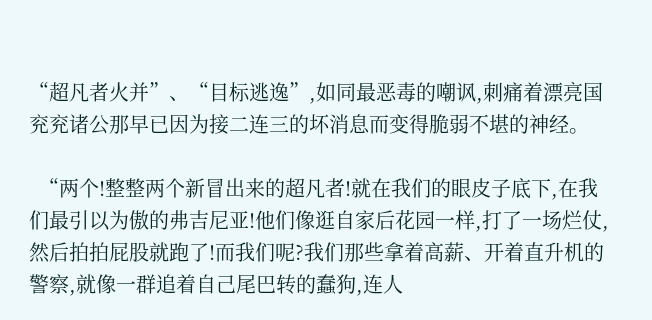“超凡者火并”、“目标逃逸”,如同最恶毒的嘲讽,刺痛着漂亮国兖兖诸公那早已因为接二连三的坏消息而变得脆弱不堪的神经。

  “两个!整整两个新冒出来的超凡者!就在我们的眼皮子底下,在我们最引以为傲的弗吉尼亚!他们像逛自家后花园一样,打了一场烂仗,然后拍拍屁股就跑了!而我们呢?我们那些拿着高薪、开着直升机的警察,就像一群追着自己尾巴转的蠢狗,连人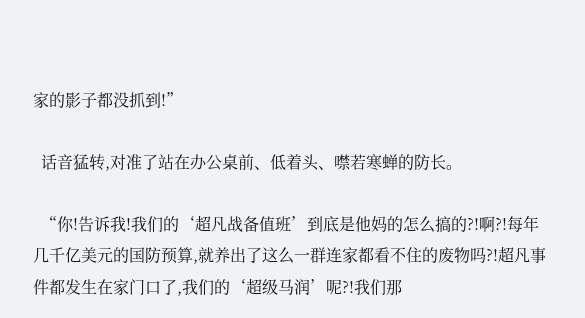家的影子都没抓到!”

  话音猛转,对准了站在办公桌前、低着头、噤若寒蝉的防长。

  “你!告诉我!我们的‘超凡战备值班’到底是他妈的怎么搞的?!啊?!每年几千亿美元的国防预算,就养出了这么一群连家都看不住的废物吗?!超凡事件都发生在家门口了,我们的‘超级马润’呢?!我们那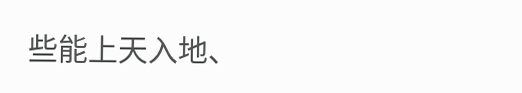些能上天入地、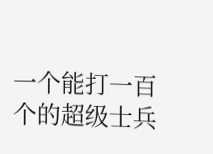一个能打一百个的超级士兵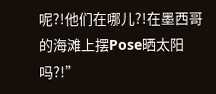呢?!他们在哪儿?!在墨西哥的海滩上摆Pose晒太阳吗?!”